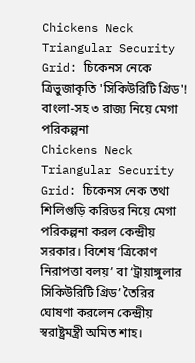Chickens Neck Triangular Security Grid: চিকেনস নেকে ত্রিভুজাকৃতি 'সিকিউরিটি গ্রিড'! বাংলা-সহ ৩ রাজ্য নিয়ে মেগা পরিকল্পনা
Chickens Neck Triangular Security Grid: চিকেনস নেক তথা শিলিগুড়ি করিডর নিয়ে মেগা পরিকল্পনা করল কেন্দ্রীয় সরকার। বিশেষ ‘ত্রিকোণ নিরাপত্তা বলয়’ বা ‘ট্রায়াঙ্গুলার সিকিউরিটি গ্রিড’ তৈরির ঘোষণা করলেন কেন্দ্রীয় স্বরাষ্ট্রমন্ত্রী অমিত শাহ।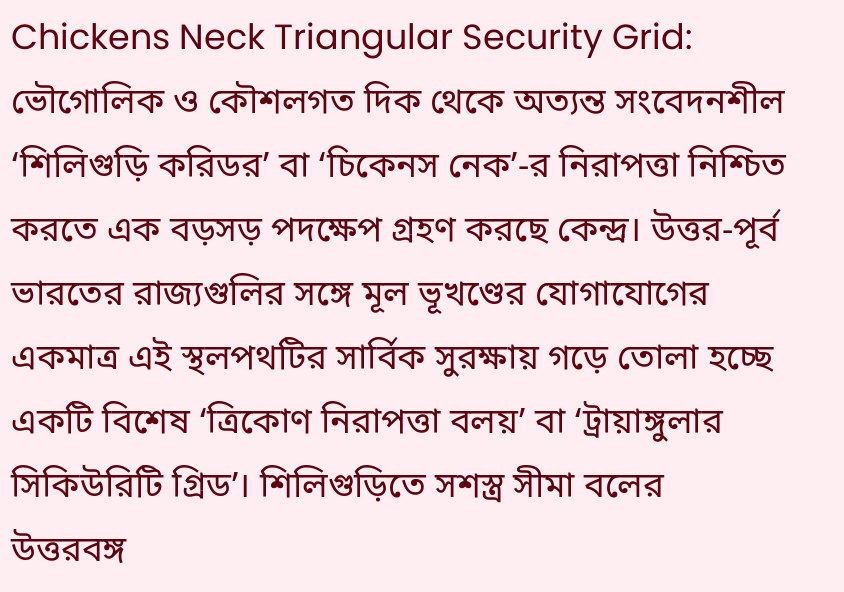Chickens Neck Triangular Security Grid: ভৌগোলিক ও কৌশলগত দিক থেকে অত্যন্ত সংবেদনশীল ‘শিলিগুড়ি করিডর’ বা ‘চিকেনস নেক’-র নিরাপত্তা নিশ্চিত করতে এক বড়সড় পদক্ষেপ গ্রহণ করছে কেন্দ্র। উত্তর-পূর্ব ভারতের রাজ্যগুলির সঙ্গে মূল ভূখণ্ডের যোগাযোগের একমাত্র এই স্থলপথটির সার্বিক সুরক্ষায় গড়ে তোলা হচ্ছে একটি বিশেষ ‘ত্রিকোণ নিরাপত্তা বলয়’ বা ‘ট্রায়াঙ্গুলার সিকিউরিটি গ্রিড’। শিলিগুড়িতে সশস্ত্র সীমা বলের উত্তরবঙ্গ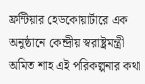ফ্রন্টিয়ার হেডকোয়ার্টারে এক অনুষ্ঠানে কেন্দ্রীয় স্বরাষ্ট্রমন্ত্রী অমিত শাহ এই পরিকল্পনার কথা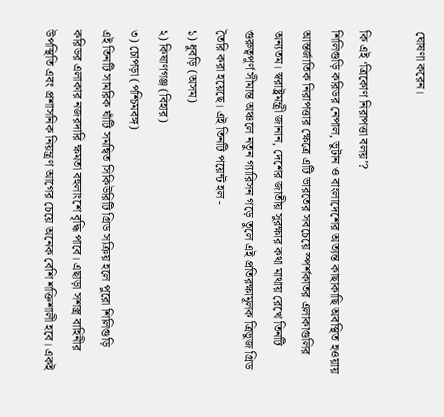ঘোষণা করেন।

কি এই ‘ত্রিকোণ নিরাপত্তা বলয়’?
শিলিগুড়ি করিডর নেপাল, ভুটান ও বাংলাদেশের অত্যন্ত কাছাকাছি অবস্থিত হওয়ায় আন্তর্জাতিক নিরাপত্তার ক্ষেত্রে এটি ভারতের সবচেয়ে স্পর্শকাতর এলাকাগুলির অন্যতম। স্বরাষ্ট্রমন্ত্রী জানান, দেশের জাতীয় সুরক্ষার কথা মাথায় রেখে তিনটি গুরুত্বপূর্ণ সীমান্ত অঞ্চলে নতুন গ্যারিসন গড়ে তুলে এই প্রতিরক্ষামূলক ত্রিভুজ গ্রিড তৈরি করা হয়েছে। এই তিনটি পয়েন্ট হল -
১) ধুবড়ি (অসম)
২) কিষাণগঞ্জ (বিহার)
৩) চোপড়া (পশ্চিমবঙ্গ)
এই তিনটি সামরিক ঘাঁটি সমন্বিত সিকিউরিটি গ্রিড সক্রিয় হলে পুরো শিলিগুড়ি করিডর এলাকার নজরদারি ক্ষমতা বহুলাংশে বৃদ্ধি পাবে। এছাড়া সশস্ত্র বাহিনীর উপস্থিতি এবং প্রশাসনিক নিয়ন্ত্রণ আগের চেয়ে অনেক বেশি শক্তিশালী হবে। একই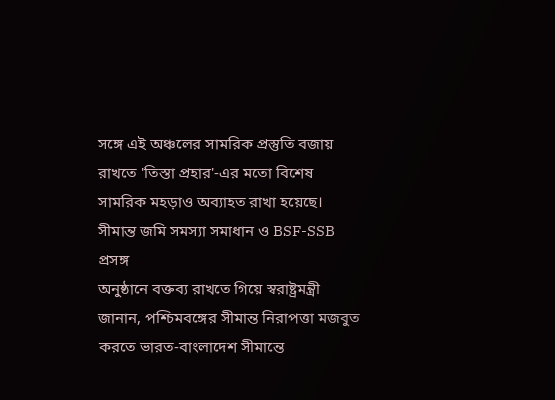সঙ্গে এই অঞ্চলের সামরিক প্রস্তুতি বজায় রাখতে 'তিস্তা প্রহার'-এর মতো বিশেষ সামরিক মহড়াও অব্যাহত রাখা হয়েছে।
সীমান্ত জমি সমস্যা সমাধান ও BSF-SSB প্রসঙ্গ
অনুষ্ঠানে বক্তব্য রাখতে গিয়ে স্বরাষ্ট্রমন্ত্রী জানান, পশ্চিমবঙ্গের সীমান্ত নিরাপত্তা মজবুত করতে ভারত-বাংলাদেশ সীমান্তে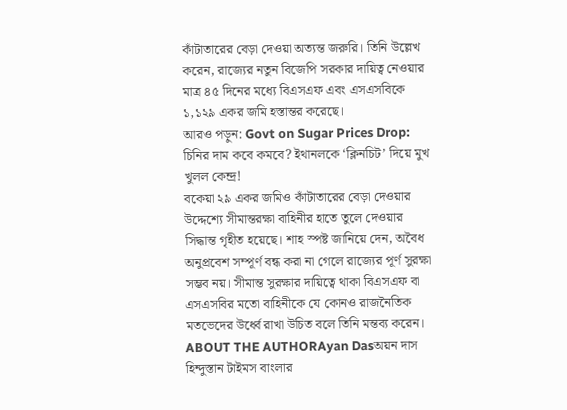কাঁটাতারের বেড়া দেওয়া অত্যন্ত জরুরি। তিনি উল্লেখ করেন, রাজ্যের নতুন বিজেপি সরকার দায়িত্ব নেওয়ার মাত্র ৪৫ দিনের মধ্যে বিএসএফ এবং এসএসবিকে ১,১২৯ একর জমি হস্তান্তর করেছে।
আরও পড়ুন: Govt on Sugar Prices Drop: চিনির দাম কবে কমবে? ইথানলকে ‘ক্লিনচিট’ দিয়ে মুখ খুলল কেন্দ্র!
বকেয়া ২৯ একর জমিও কাঁটাতারের বেড়া দেওয়ার উদ্দেশ্যে সীমান্তরক্ষা বাহিনীর হাতে তুলে দেওয়ার সিদ্ধান্ত গৃহীত হয়েছে। শাহ স্পষ্ট জানিয়ে দেন, অবৈধ অনুপ্রবেশ সম্পূর্ণ বন্ধ করা না গেলে রাজ্যের পূর্ণ সুরক্ষা সম্ভব নয়। সীমান্ত সুরক্ষার দায়িত্বে থাকা বিএসএফ বা এসএসবির মতো বাহিনীকে যে কোনও রাজনৈতিক মতভেদের উর্ধ্বে রাখা উচিত বলে তিনি মন্তব্য করেন।
ABOUT THE AUTHORAyan Dasঅয়ন দাস হিন্দুস্তান টাইমস বাংলার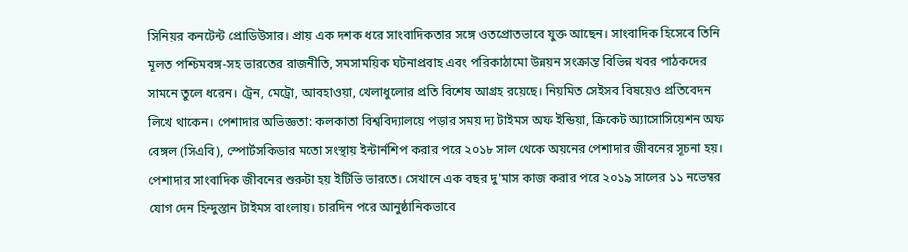সিনিয়র কনটেন্ট প্রোডিউসার। প্রায় এক দশক ধরে সাংবাদিকতার সঙ্গে ওতপ্রোতভাবে যুক্ত আছেন। সাংবাদিক হিসেবে তিনি মূলত পশ্চিমবঙ্গ-সহ ভারতের রাজনীতি, সমসাময়িক ঘটনাপ্রবাহ এবং পরিকাঠামো উন্নয়ন সংক্রান্ত বিভিন্ন খবর পাঠকদের সামনে তুলে ধরেন। ট্রেন, মেট্রো, আবহাওয়া, খেলাধুলোর প্রতি বিশেষ আগ্রহ রয়েছে। নিয়মিত সেইসব বিষয়েও প্রতিবেদন লিখে থাকেন। পেশাদার অভিজ্ঞতা: কলকাতা বিশ্ববিদ্যালয়ে পড়ার সময় দ্য টাইমস অফ ইন্ডিয়া, ক্রিকেট অ্যাসোসিয়েশন অফ বেঙ্গল (সিএবি), স্পোর্টসকিডার মতো সংস্থায় ইন্টার্নশিপ করার পরে ২০১৮ সাল থেকে অয়নের পেশাদার জীবনের সূচনা হয়। পেশাদার সাংবাদিক জীবনের শুরুটা হয় ইটিভি ভারতে। সেখানে এক বছর দু'মাস কাজ করার পরে ২০১৯ সালের ১১ নভেম্বর যোগ দেন হিন্দুস্তান টাইমস বাংলায়। চারদিন পরে আনুষ্ঠানিকভাবে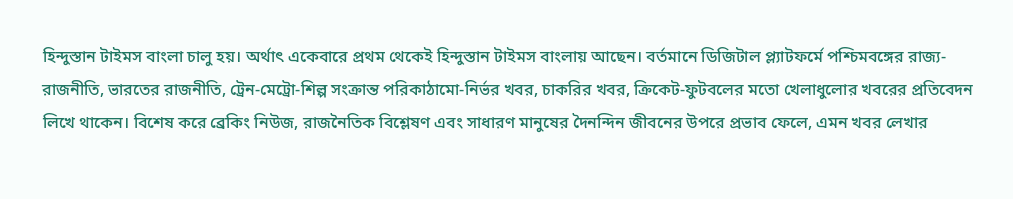হিন্দুস্তান টাইমস বাংলা চালু হয়। অর্থাৎ একেবারে প্রথম থেকেই হিন্দুস্তান টাইমস বাংলায় আছেন। বর্তমানে ডিজিটাল প্ল্যাটফর্মে পশ্চিমবঙ্গের রাজ্য-রাজনীতি, ভারতের রাজনীতি, ট্রেন-মেট্রো-শিল্প সংক্রান্ত পরিকাঠামো-নির্ভর খবর, চাকরির খবর, ক্রিকেট-ফুটবলের মতো খেলাধুলোর খবরের প্রতিবেদন লিখে থাকেন। বিশেষ করে ব্রেকিং নিউজ, রাজনৈতিক বিশ্লেষণ এবং সাধারণ মানুষের দৈনন্দিন জীবনের উপরে প্রভাব ফেলে, এমন খবর লেখার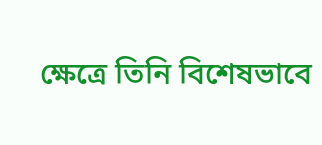ক্ষেত্রে তিনি বিশেষভাবে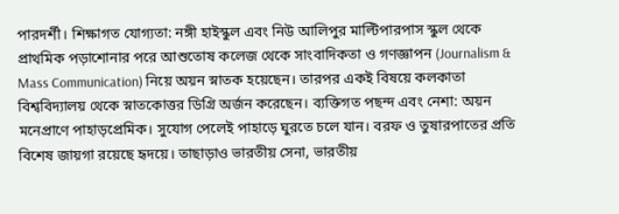পারদর্শী। শিক্ষাগত যোগ্যতা: নঙ্গী হাইস্কুল এবং নিউ আলিপুর মাল্টিপারপাস স্কুল থেকে প্রাথমিক পড়াশোনার পরে আশুতোষ কলেজ থেকে সাংবাদিকতা ও গণজ্ঞাপন (Journalism & Mass Communication) নিয়ে অয়ন স্নাতক হয়েছেন। তারপর একই বিষয়ে কলকাতা বিশ্ববিদ্যালয় থেকে স্নাতকোত্তর ডিগ্রি অর্জন করেছেন। ব্যক্তিগত পছন্দ এবং নেশা: অয়ন মনেপ্রাণে পাহাড়প্রেমিক। সুযোগ পেলেই পাহাড়ে ঘুরতে চলে যান। বরফ ও তুষারপাতের প্রতি বিশেষ জায়গা রয়েছে হৃদয়ে। তাছাড়াও ভারতীয় সেনা, ভারতীয়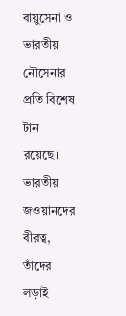বায়ুসেনা ও ভারতীয় নৌসেনার প্রতি বিশেষ টান রয়েছে। ভারতীয় জওয়ানদের বীরত্ব, তাঁদের লড়াই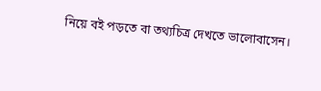নিয়ে বই পড়তে বা তথ্যচিত্র দেখতে ভালোবাসেন।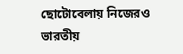ছোটোবেলায় নিজেরও ভারতীয়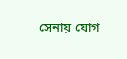সেনায় যোগ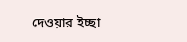দেওয়ার ইচ্ছা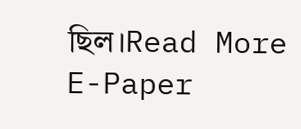ছিল।Read More
E-Paper